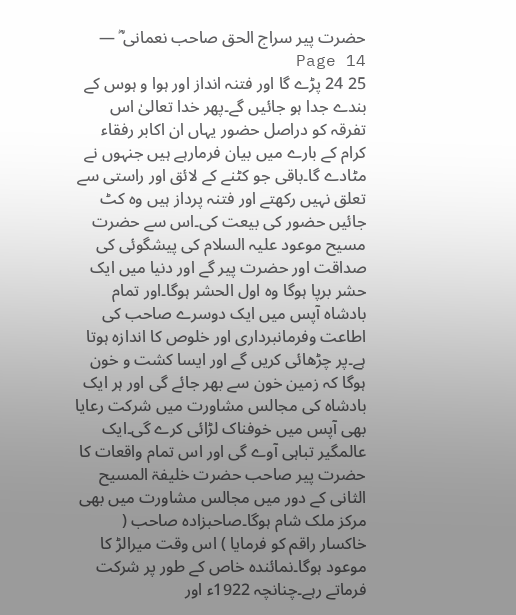حضرت پیر سراج الحق صاحب نعمانی ؓ — Page 14
25 24 پڑے گا اور فتنہ انداز اور ہوا و ہوس کے بندے جدا ہو جائیں گے۔پھر خدا تعالیٰ اس تفرقہ کو دراصل حضور یہاں ان اکابر رفقاء کرام کے بارے میں بیان فرمارہے ہیں جنہوں نے مٹادے گا۔باقی جو کٹنے کے لائق اور راستی سے تعلق نہیں رکھتے اور فتنہ پرداز ہیں وہ کٹ جائیں حضور کی بیعت کی۔اس سے حضرت مسیح موعود علیہ السلام کی پیشگوئی کی صداقت اور حضرت پیر گے اور دنیا میں ایک حشر برپا ہوگا وہ اول الحشر ہوگا۔اور تمام بادشاہ آپس میں ایک دوسرے صاحب کی اطاعت وفرمانبرداری اور خلوص کا اندازہ ہوتا ہے۔پر چڑھائی کریں گے اور ایسا کشت و خون ہوگا کہ زمین خون سے بھر جائے گی اور ہر ایک بادشاہ کی مجالس مشاورت میں شرکت رعایا بھی آپس میں خوفناک لڑائی کرے گی۔ایک عالمگیر تباہی آوے گی اور اس تمام واقعات کا حضرت پیر صاحب حضرت خلیفۃ المسیح الثانی کے دور میں مجالس مشاورت میں بھی مرکز ملک شام ہوگا۔صاحبزادہ صاحب ( خاکسار راقم کو فرمایا ) اس وقت میرالڑ کا موعود ہوگا۔نمائندہ خاص کے طور پر شرکت فرماتے رہے۔چنانچہ 1922ء اور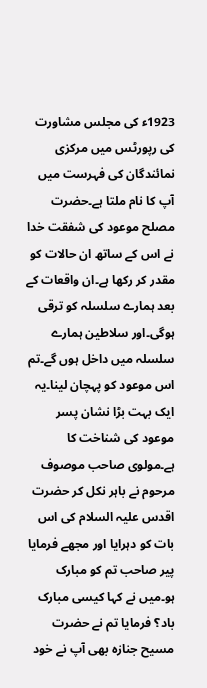1923ء کی مجلس مشاورت کی رپورٹس میں مرکزی نمائندگان کی فہرست میں آپ کا نام ملتا ہے۔حضرت مصلح موعود کی شفقت خدا نے اس کے ساتھ ان حالات کو مقدر کر رکھا ہے۔ان واقعات کے بعد ہمارے سلسلہ کو ترقی ہوگی۔اور سلاطین ہمارے سلسلہ میں داخل ہوں گے۔تم اس موعود کو پہچان لینا۔یہ ایک بہت بڑا نشان پسر موعود کی شناخت کا ہے۔مولوی صاحب موصوف مرحوم نے باہر نکل کر حضرت اقدس علیہ السلام کی اس بات کو دہرایا اور مجھے فرمایا پیر صاحب تم کو مبارک ہو۔میں نے کہا کیسی مبارک باد؟ فرمایا تم نے حضرت مسیح جنازہ بھی آپ نے خود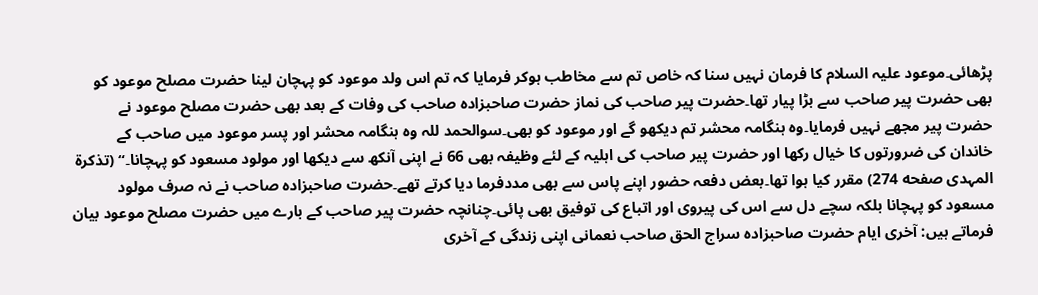پڑھائی۔موعود علیہ السلام کا فرمان نہیں سنا کہ خاص تم سے مخاطب ہوکر فرمایا کہ تم اس ولد موعود کو پہچان لینا حضرت مصلح موعود کو بھی حضرت پیر صاحب سے بڑا پیار تھا۔حضرت پیر صاحب کی نماز حضرت صاحبزادہ صاحب کی وفات کے بعد بھی حضرت مصلح موعود نے حضرت پیر مجھے نہیں فرمایا۔وہ ہنگامہ محشر تم دیکھو گے اور موعود کو بھی۔سوالحمد للہ وہ ہنگامہ محشر اور پسر موعود میں صاحب کے خاندان کی ضرورتوں کا خیال رکھا اور حضرت پیر صاحب کی اہلیہ کے لئے وظیفہ بھی 66 نے اپنی آنکھ سے دیکھا اور مولود مسعود کو پہچانا۔“ (تذکرۃ المہدی صفحه 274) مقرر کیا ہوا تھا۔بعض دفعہ حضور اپنے پاس سے بھی مددفرما دیا کرتے تھے۔حضرت صاحبزادہ صاحب نے نہ صرف مولود مسعود کو پہچانا بلکہ سچے دل سے اس کی پیروی اور اتباع کی توفیق بھی پائی۔چنانچہ حضرت پیر صاحب کے بارے میں حضرت مصلح موعود بیان فرماتے ہیں: آخری ایام حضرت صاحبزادہ سراج الحق صاحب نعمانی اپنی زندگی کے آخری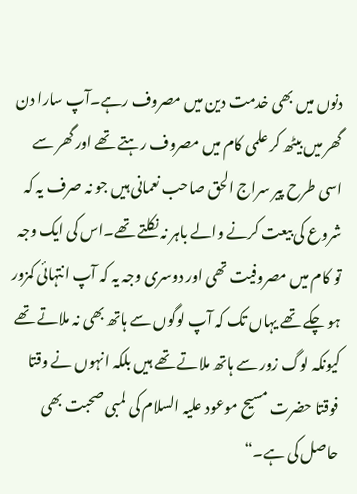دنوں میں بھی خدمت دین میں مصروف رہے۔آپ سارا دن گھر میں بیٹھ کر علمی کام میں مصروف رہتے تھے اور گھر سے اسی طرح پیر سراج الحق صاحب نعمانی ہیں جو نہ صرف یہ کہ شروع کی بیعت کرنے والے باہر نہ نکلتے تھے۔اس کی ایک وجہ تو کام میں مصروفیت تھی اور دوسری وجہ یہ کہ آپ انتہائی کمزور ہو چکے تھے یہاں تک کہ آپ لوگوں سے ہاتھ بھی نہ ملاتے تھے کیونکہ لوگ زور سے ہاتھ ملاتے تھے ہیں بلکہ انہوں نے وقتا فوقتا حضرت مسیح موعود علیہ السلام کی لمبی صحبت بھی حاصل کی ہے۔“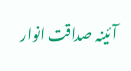آئینہ صداقت انوار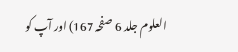العلوم جلد 6 صفحہ 167) اور آپ کو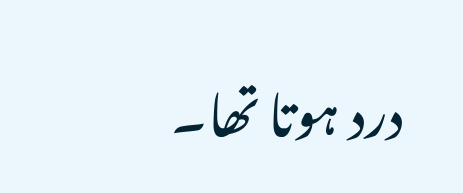درد ہوتا تھا۔